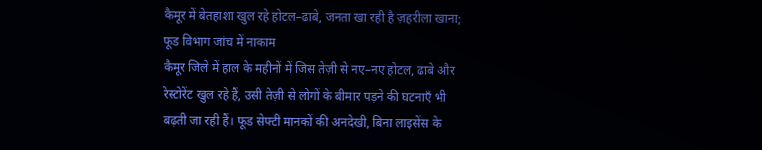कैमूर में बेतहाशा खुल रहे होटल–ढाबे, जनता खा रही है ज़हरीला खाना; फूड विभाग जांच में नाकाम
कैमूर जिले में हाल के महीनों में जिस तेज़ी से नए–नए होटल, ढाबे और रेस्टोरेंट खुल रहे हैं, उसी तेज़ी से लोगों के बीमार पड़ने की घटनाएँ भी बढ़ती जा रही हैं। फूड सेफ्टी मानकों की अनदेखी, बिना लाइसेंस के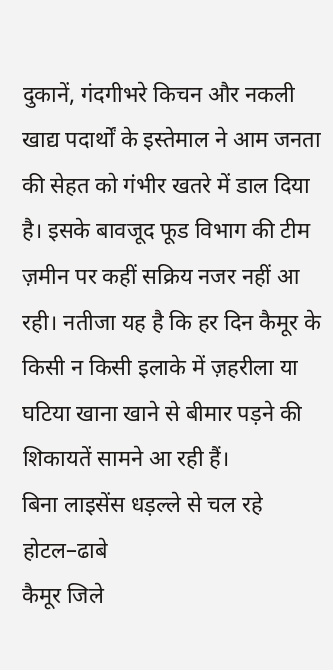दुकानें, गंदगीभरे किचन और नकली खाद्य पदार्थों के इस्तेमाल ने आम जनता की सेहत को गंभीर खतरे में डाल दिया है। इसके बावजूद फूड विभाग की टीम ज़मीन पर कहीं सक्रिय नजर नहीं आ रही। नतीजा यह है कि हर दिन कैमूर के किसी न किसी इलाके में ज़हरीला या घटिया खाना खाने से बीमार पड़ने की शिकायतें सामने आ रही हैं।
बिना लाइसेंस धड़ल्ले से चल रहे होटल–ढाबे
कैमूर जिले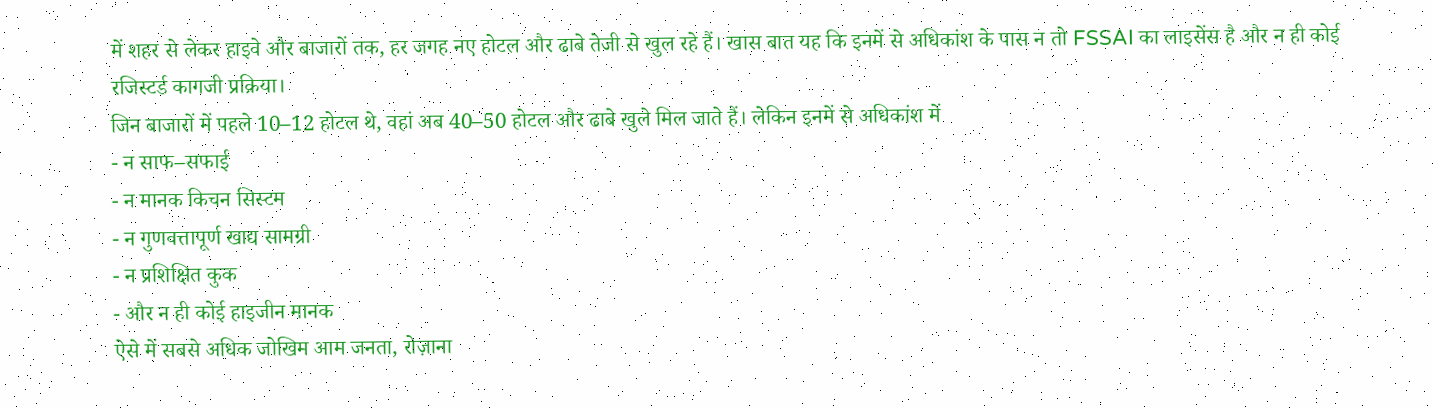में शहर से लेकर हाइवे और बाजारों तक, हर जगह नए होटल और ढाबे तेजी से खुल रहे हैं। खास बात यह कि इनमें से अधिकांश के पास न तो FSSAI का लाइसेंस है और न ही कोई रजिस्टर्ड कागजी प्रक्रिया।
जिन बाजारों में पहले 10–12 होटल थे, वहां अब 40–50 होटल और ढाबे खुले मिल जाते हैं। लेकिन इनमें से अधिकांश में
- न साफ–सफाई
- न मानक किचन सिस्टम
- न गुणवत्तापूर्ण खाद्य सामग्री
- न प्रशिक्षित कुक
- और न ही कोई हाइजीन मानक
ऐसे में सबसे अधिक जोखिम आम जनता, रोज़ाना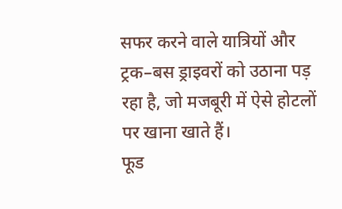सफर करने वाले यात्रियों और ट्रक–बस ड्राइवरों को उठाना पड़ रहा है, जो मजबूरी में ऐसे होटलों पर खाना खाते हैं।
फूड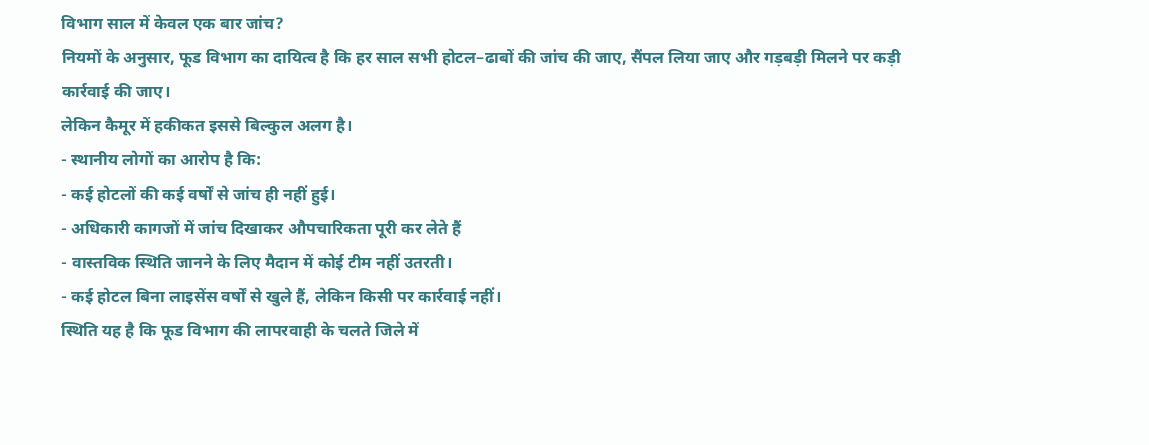विभाग साल में केवल एक बार जांच?
नियमों के अनुसार, फूड विभाग का दायित्व है कि हर साल सभी होटल–ढाबों की जांच की जाए, सैंपल लिया जाए और गड़बड़ी मिलने पर कड़ी कार्रवाई की जाए।
लेकिन कैमूर में हकीकत इससे बिल्कुल अलग है।
- स्थानीय लोगों का आरोप है कि:
- कई होटलों की कई वर्षों से जांच ही नहीं हुई।
- अधिकारी कागजों में जांच दिखाकर औपचारिकता पूरी कर लेते हैं
- वास्तविक स्थिति जानने के लिए मैदान में कोई टीम नहीं उतरती।
- कई होटल बिना लाइसेंस वर्षों से खुले हैं, लेकिन किसी पर कार्रवाई नहीं।
स्थिति यह है कि फूड विभाग की लापरवाही के चलते जिले में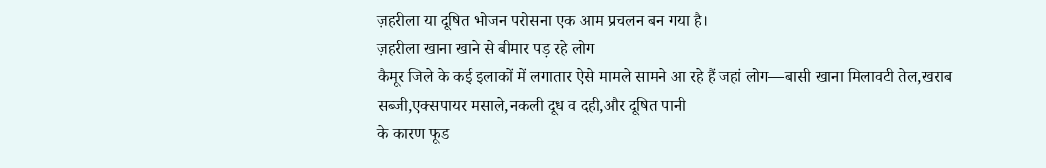ज़हरीला या दूषित भोजन परोसना एक आम प्रचलन बन गया है।
ज़हरीला खाना खाने से बीमार पड़ रहे लोग
कैमूर जिले के कई इलाकों में लगातार ऐसे मामले सामने आ रहे हैं जहां लोग—बासी खाना मिलावटी तेल,खराब सब्जी,एक्सपायर मसाले,नकली दूध व दही,और दूषित पानी
के कारण फूड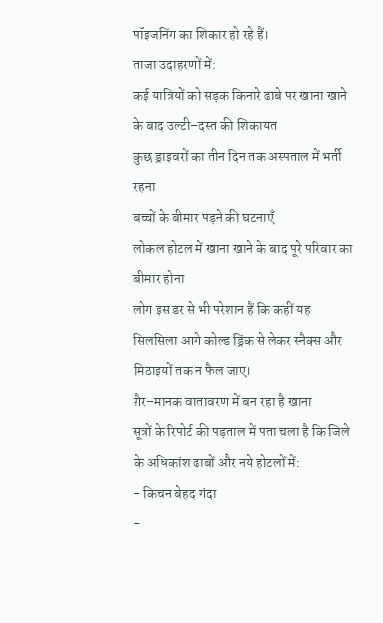पॉइजनिंग का शिकार हो रहे हैं।
ताजा उदाहरणों में:
कई यात्रियों को सड़क किनारे ढाबे पर खाना खाने के बाद उल्टी–दस्त की शिकायत
कुछ ड्राइवरों का तीन दिन तक अस्पताल में भर्ती रहना
बच्चों के बीमार पड़ने की घटनाएँ
लोकल होटल में खाना खाने के बाद पूरे परिवार का बीमार होना
लोग इस डर से भी परेशान हैं कि कहीं यह सिलसिला आगे कोल्ड ड्रिंक से लेकर स्नैक्स और मिठाइयों तक न फैल जाए।
ग़ैर–मानक वातावरण में बन रहा है खाना
सूत्रों के रिपोर्ट की पड़ताल में पता चला है कि जिले के अधिकांश ढाबों और नये होटलों में:
- किचन बेहद गंदा
-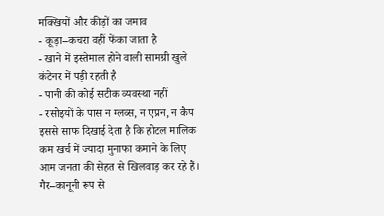मक्खियों और कीड़ों का जमाव
- कूड़ा–कचरा वहीं फेंका जाता है
- खाने में इस्तेमाल होने वाली सामग्री खुले कंटेनर में पड़ी रहती है
- पानी की कोई सटीक व्यवस्था नहीं
- रसोइयों के पास न ग्लव्स, न एप्रन, न कैप
इससे साफ दिखाई देता है कि होटल मालिक कम खर्च में ज्यादा मुनाफा कमाने के लिए आम जनता की सेहत से खिलवाड़ कर रहे हैं।
गैर–कानूनी रूप से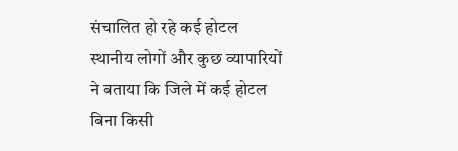संचालित हो रहे कई होटल
स्थानीय लोगों और कुछ व्यापारियों ने बताया कि जिले में कई होटल बिना किसी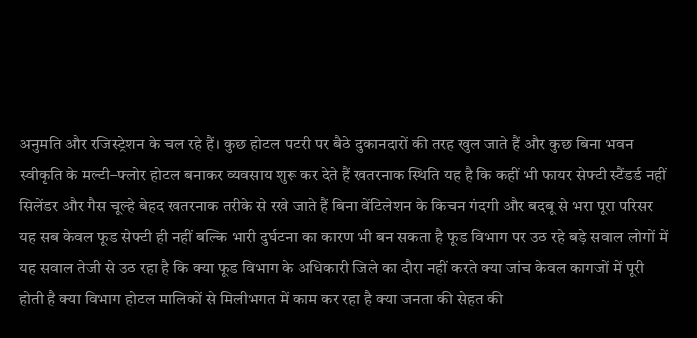अनुमति और रजिस्ट्रेशन के चल रहे हैं। कुछ होटल पटरी पर बैठे दुकानदारों की तरह खुल जाते हैं और कुछ बिना भवन स्वीकृति के मल्टी–फ्लोर होटल बनाकर व्यवसाय शुरू कर देते हैं खतरनाक स्थिति यह है कि कहीं भी फायर सेफ्टी स्टैंडर्ड नहीं सिलेंडर और गैस चूल्हे बेहद खतरनाक तरीके से रखे जाते हैं बिना वेंटिलेशन के किचन गंदगी और बदबू से भरा पूरा परिसर यह सब केवल फूड सेफ्टी ही नहीं बल्कि भारी दुर्घटना का कारण भी बन सकता है फूड विभाग पर उठ रहे बड़े सवाल लोगों में यह सवाल तेजी से उठ रहा है कि क्या फूड विभाग के अधिकारी जिले का दौरा नहीं करते क्या जांच केवल कागजों में पूरी होती है क्या विभाग होटल मालिकों से मिलीभगत में काम कर रहा है क्या जनता की सेहत की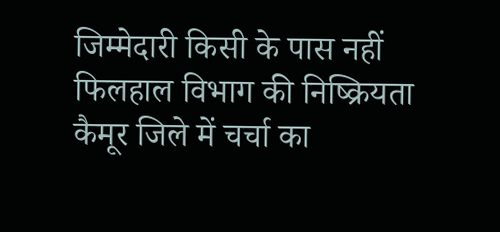जिम्मेदारी किसी के पास नहीं फिलहाल विभाग की निष्क्रियता कैमूर जिले में चर्चा का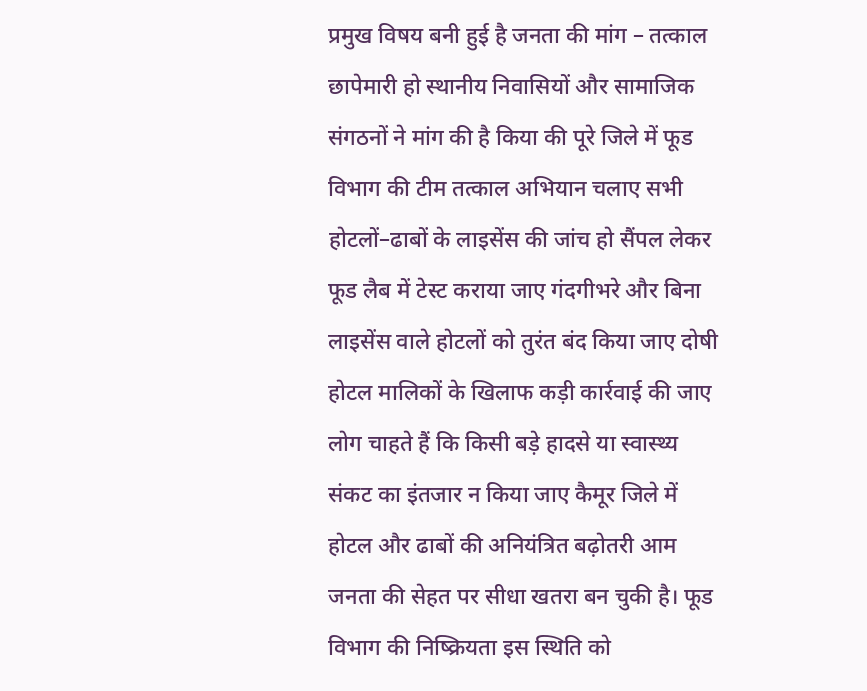प्रमुख विषय बनी हुई है जनता की मांग – तत्काल छापेमारी हो स्थानीय निवासियों और सामाजिक संगठनों ने मांग की है किया की पूरे जिले में फूड विभाग की टीम तत्काल अभियान चलाए सभी होटलों–ढाबों के लाइसेंस की जांच हो सैंपल लेकर फूड लैब में टेस्ट कराया जाए गंदगीभरे और बिना लाइसेंस वाले होटलों को तुरंत बंद किया जाए दोषी होटल मालिकों के खिलाफ कड़ी कार्रवाई की जाए लोग चाहते हैं कि किसी बड़े हादसे या स्वास्थ्य संकट का इंतजार न किया जाए कैमूर जिले में होटल और ढाबों की अनियंत्रित बढ़ोतरी आम जनता की सेहत पर सीधा खतरा बन चुकी है। फूड विभाग की निष्क्रियता इस स्थिति को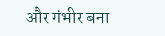और गंभीर बना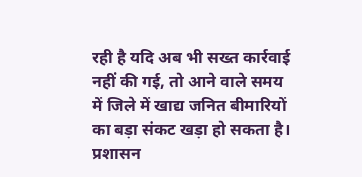रही है यदि अब भी सख्त कार्रवाई नहीं की गई, तो आने वाले समय में जिले में खाद्य जनित बीमारियों का बड़ा संकट खड़ा हो सकता है। प्रशासन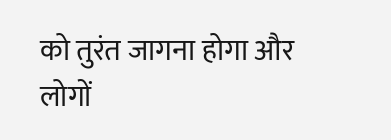को तुरंत जागना होगा और लोगों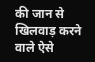की जान से खिलवाड़ करने वाले ऐसे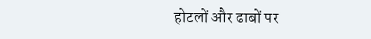होटलों और ढाबों पर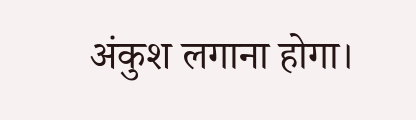अंकुश लगाना होगा।